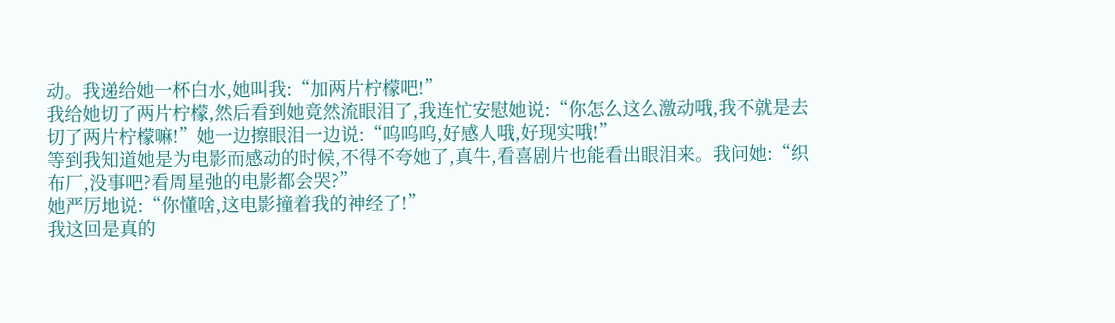动。我递给她一杯白水,她叫我:“加两片柠檬吧!”
我给她切了两片柠檬,然后看到她竟然流眼泪了,我连忙安慰她说:“你怎么这么激动哦,我不就是去切了两片柠檬嘛!”她一边擦眼泪一边说:“呜呜呜,好感人哦,好现实哦!”
等到我知道她是为电影而感动的时候,不得不夸她了,真牛,看喜剧片也能看出眼泪来。我问她:“织布厂,没事吧?看周星弛的电影都会哭?”
她严厉地说:“你懂啥,这电影撞着我的神经了!”
我这回是真的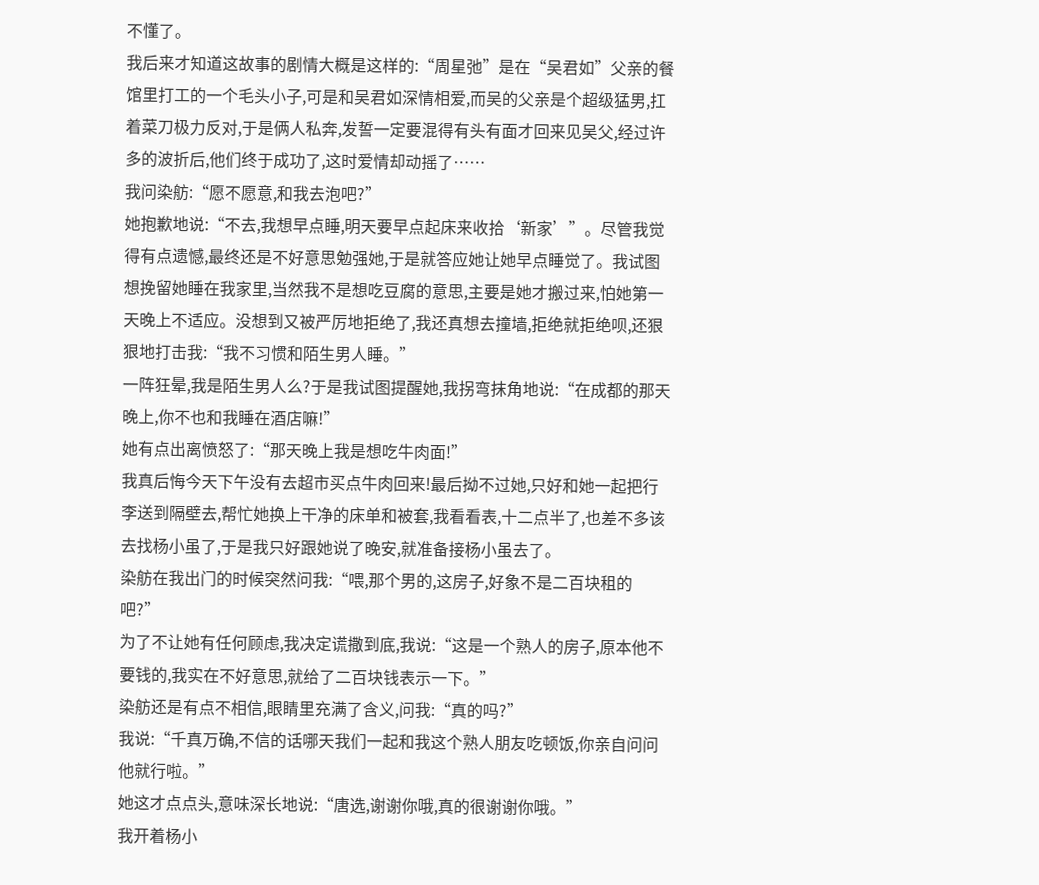不懂了。
我后来才知道这故事的剧情大概是这样的:“周星弛”是在“吴君如”父亲的餐馆里打工的一个毛头小子,可是和吴君如深情相爱,而吴的父亲是个超级猛男,扛着菜刀极力反对,于是俩人私奔,发誓一定要混得有头有面才回来见吴父,经过许多的波折后,他们终于成功了,这时爱情却动摇了……
我问染舫:“愿不愿意,和我去泡吧?”
她抱歉地说:“不去,我想早点睡,明天要早点起床来收拾‘新家’”。尽管我觉得有点遗憾,最终还是不好意思勉强她,于是就答应她让她早点睡觉了。我试图想挽留她睡在我家里,当然我不是想吃豆腐的意思,主要是她才搬过来,怕她第一天晚上不适应。没想到又被严厉地拒绝了,我还真想去撞墙,拒绝就拒绝呗,还狠狠地打击我:“我不习惯和陌生男人睡。”
一阵狂晕,我是陌生男人么?于是我试图提醒她,我拐弯抹角地说:“在成都的那天晚上,你不也和我睡在酒店嘛!”
她有点出离愤怒了:“那天晚上我是想吃牛肉面!”
我真后悔今天下午没有去超市买点牛肉回来!最后拗不过她,只好和她一起把行李送到隔壁去,帮忙她换上干净的床单和被套,我看看表,十二点半了,也差不多该去找杨小虽了,于是我只好跟她说了晚安,就准备接杨小虽去了。
染舫在我出门的时候突然问我:“喂,那个男的,这房子,好象不是二百块租的吧?”
为了不让她有任何顾虑,我决定谎撒到底,我说:“这是一个熟人的房子,原本他不要钱的,我实在不好意思,就给了二百块钱表示一下。”
染舫还是有点不相信,眼睛里充满了含义,问我:“真的吗?”
我说:“千真万确,不信的话哪天我们一起和我这个熟人朋友吃顿饭,你亲自问问他就行啦。”
她这才点点头,意味深长地说:“唐选,谢谢你哦,真的很谢谢你哦。”
我开着杨小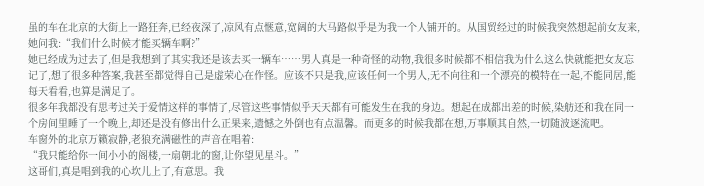虽的车在北京的大街上一路狂奔,已经夜深了,凉风有点惬意,宽阔的大马路似乎是为我一个人铺开的。从国贸经过的时候我突然想起前女友来,她问我:“我们什么时候才能买辆车啊?”
她已经成为过去了,但是我想到了其实我还是该去买一辆车……男人真是一种奇怪的动物,我很多时候都不相信我为什么这么快就能把女友忘记了,想了很多种答案,我甚至都觉得自己是虚荣心在作怪。应该不只是我,应该任何一个男人,无不向往和一个漂亮的模特在一起,不能同居,能每天看看,也算是满足了。
很多年我都没有思考过关于爱情这样的事情了,尽管这些事情似乎天天都有可能发生在我的身边。想起在成都出差的时候,染舫还和我在同一个房间里睡了一个晚上,却还是没有修出什么正果来,遗憾之外倒也有点温馨。而更多的时候我都在想,万事顺其自然,一切随波逐流吧。
车窗外的北京万籁寂静,老狼充满磁性的声音在唱着:
“我只能给你一间小小的阁楼,一扇朝北的窗,让你望见星斗。”
这哥们,真是唱到我的心坎儿上了,有意思。我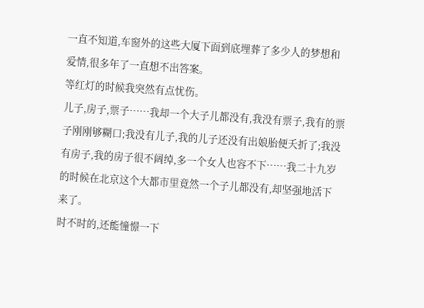一直不知道,车窗外的这些大厦下面到底埋葬了多少人的梦想和爱情,很多年了一直想不出答案。
等红灯的时候我突然有点忧伤。
儿子,房子,票子……我却一个大子儿都没有,我没有票子,我有的票子刚刚够糊口;我没有儿子,我的儿子还没有出娘胎便夭折了;我没有房子,我的房子很不阔绰,多一个女人也容不下……我二十九岁的时候在北京这个大都市里竟然一个子儿都没有,却坚强地活下来了。
时不时的,还能憧憬一下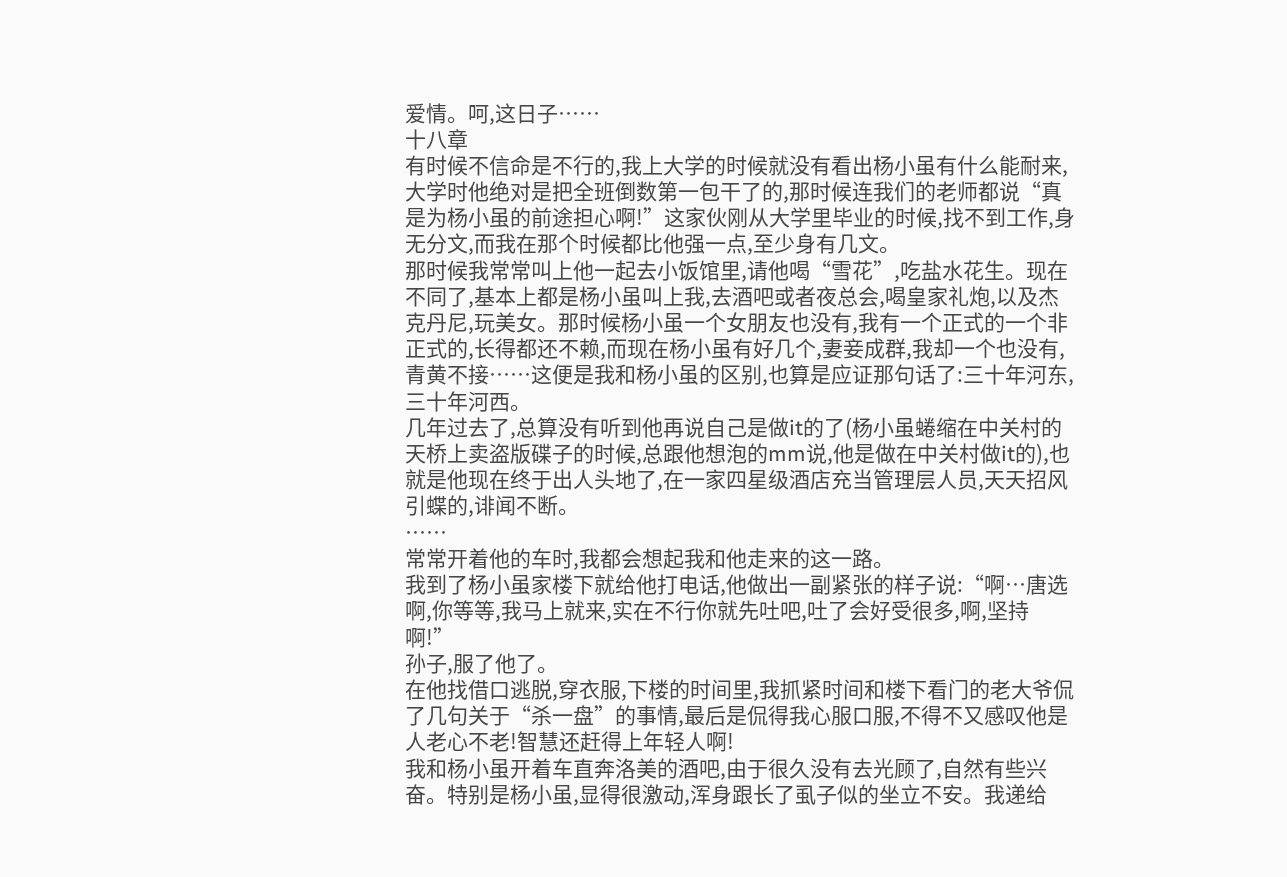爱情。呵,这日子……
十八章
有时候不信命是不行的,我上大学的时候就没有看出杨小虽有什么能耐来,大学时他绝对是把全班倒数第一包干了的,那时候连我们的老师都说“真是为杨小虽的前途担心啊!”这家伙刚从大学里毕业的时候,找不到工作,身无分文,而我在那个时候都比他强一点,至少身有几文。
那时候我常常叫上他一起去小饭馆里,请他喝“雪花”,吃盐水花生。现在不同了,基本上都是杨小虽叫上我,去酒吧或者夜总会,喝皇家礼炮,以及杰克丹尼,玩美女。那时候杨小虽一个女朋友也没有,我有一个正式的一个非正式的,长得都还不赖,而现在杨小虽有好几个,妻妾成群,我却一个也没有,青黄不接……这便是我和杨小虽的区别,也算是应证那句话了:三十年河东,三十年河西。
几年过去了,总算没有听到他再说自己是做it的了(杨小虽蜷缩在中关村的天桥上卖盗版碟子的时候,总跟他想泡的mm说,他是做在中关村做it的),也就是他现在终于出人头地了,在一家四星级酒店充当管理层人员,天天招风引蝶的,诽闻不断。
……
常常开着他的车时,我都会想起我和他走来的这一路。
我到了杨小虽家楼下就给他打电话,他做出一副紧张的样子说:“啊…唐选啊,你等等,我马上就来,实在不行你就先吐吧,吐了会好受很多,啊,坚持啊!”
孙子,服了他了。
在他找借口逃脱,穿衣服,下楼的时间里,我抓紧时间和楼下看门的老大爷侃了几句关于“杀一盘”的事情,最后是侃得我心服口服,不得不又感叹他是人老心不老!智慧还赶得上年轻人啊!
我和杨小虽开着车直奔洛美的酒吧,由于很久没有去光顾了,自然有些兴奋。特别是杨小虽,显得很激动,浑身跟长了虱子似的坐立不安。我递给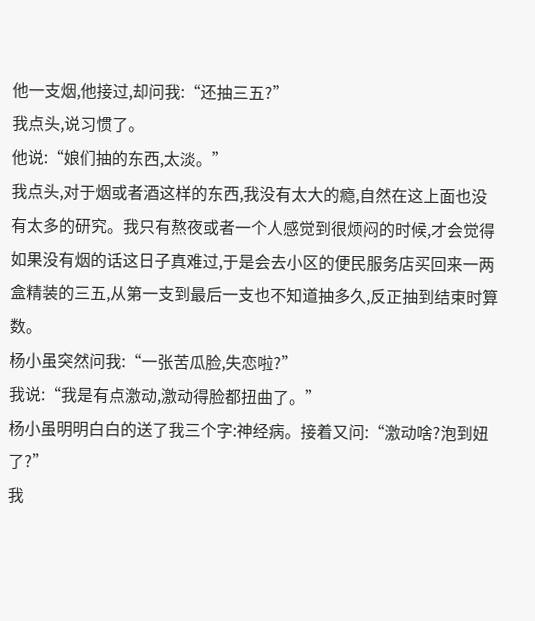他一支烟,他接过,却问我:“还抽三五?”
我点头,说习惯了。
他说:“娘们抽的东西,太淡。”
我点头,对于烟或者酒这样的东西,我没有太大的瘾,自然在这上面也没有太多的研究。我只有熬夜或者一个人感觉到很烦闷的时候,才会觉得如果没有烟的话这日子真难过,于是会去小区的便民服务店买回来一两盒精装的三五,从第一支到最后一支也不知道抽多久,反正抽到结束时算数。
杨小虽突然问我:“一张苦瓜脸,失恋啦?”
我说:“我是有点激动,激动得脸都扭曲了。”
杨小虽明明白白的送了我三个字:神经病。接着又问:“激动啥?泡到妞了?”
我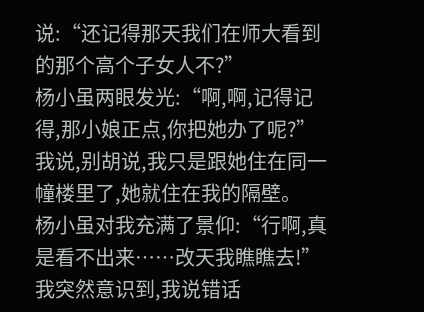说:“还记得那天我们在师大看到的那个高个子女人不?”
杨小虽两眼发光:“啊,啊,记得记得,那小娘正点,你把她办了呢?”
我说,别胡说,我只是跟她住在同一幢楼里了,她就住在我的隔壁。
杨小虽对我充满了景仰:“行啊,真是看不出来……改天我瞧瞧去!”
我突然意识到,我说错话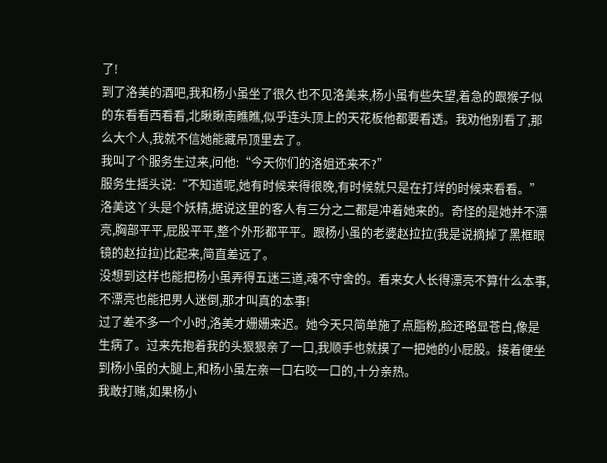了!
到了洛美的酒吧,我和杨小虽坐了很久也不见洛美来,杨小虽有些失望,着急的跟猴子似的东看看西看看,北瞅瞅南瞧瞧,似乎连头顶上的天花板他都要看透。我劝他别看了,那么大个人,我就不信她能藏吊顶里去了。
我叫了个服务生过来,问他:“今天你们的洛姐还来不?”
服务生摇头说:“不知道呢,她有时候来得很晚,有时候就只是在打烊的时候来看看。”
洛美这丫头是个妖精,据说这里的客人有三分之二都是冲着她来的。奇怪的是她并不漂亮,胸部平平,屁股平平,整个外形都平平。跟杨小虽的老婆赵拉拉(我是说摘掉了黑框眼镜的赵拉拉)比起来,简直差远了。
没想到这样也能把杨小虽弄得五迷三道,魂不守舍的。看来女人长得漂亮不算什么本事,不漂亮也能把男人迷倒,那才叫真的本事!
过了差不多一个小时,洛美才姗姗来迟。她今天只简单施了点脂粉,脸还略显苍白,像是生病了。过来先抱着我的头狠狠亲了一口,我顺手也就摸了一把她的小屁股。接着便坐到杨小虽的大腿上,和杨小虽左亲一口右咬一口的,十分亲热。
我敢打赌,如果杨小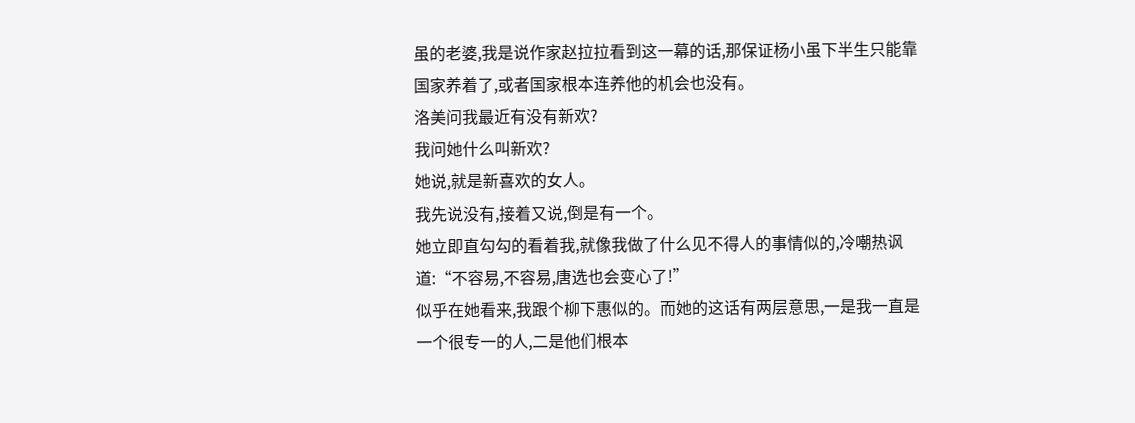虽的老婆,我是说作家赵拉拉看到这一幕的话,那保证杨小虽下半生只能靠国家养着了,或者国家根本连养他的机会也没有。
洛美问我最近有没有新欢?
我问她什么叫新欢?
她说,就是新喜欢的女人。
我先说没有,接着又说,倒是有一个。
她立即直勾勾的看着我,就像我做了什么见不得人的事情似的,冷嘲热讽道:“不容易,不容易,唐选也会变心了!”
似乎在她看来,我跟个柳下惠似的。而她的这话有两层意思,一是我一直是一个很专一的人,二是他们根本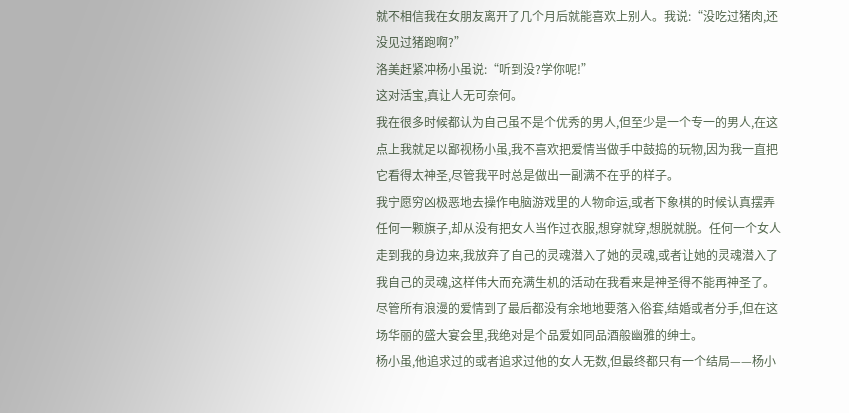就不相信我在女朋友离开了几个月后就能喜欢上别人。我说:“没吃过猪肉,还没见过猪跑啊?”
洛美赶紧冲杨小虽说:“听到没?学你呢!”
这对活宝,真让人无可奈何。
我在很多时候都认为自己虽不是个优秀的男人,但至少是一个专一的男人,在这点上我就足以鄙视杨小虽,我不喜欢把爱情当做手中鼓捣的玩物,因为我一直把它看得太神圣,尽管我平时总是做出一副满不在乎的样子。
我宁愿穷凶极恶地去操作电脑游戏里的人物命运,或者下象棋的时候认真摆弄任何一颗旗子,却从没有把女人当作过衣服,想穿就穿,想脱就脱。任何一个女人走到我的身边来,我放弃了自己的灵魂潜入了她的灵魂,或者让她的灵魂潜入了我自己的灵魂,这样伟大而充满生机的活动在我看来是神圣得不能再神圣了。尽管所有浪漫的爱情到了最后都没有余地地要落入俗套,结婚或者分手,但在这场华丽的盛大宴会里,我绝对是个品爱如同品酒般幽雅的绅士。
杨小虽,他追求过的或者追求过他的女人无数,但最终都只有一个结局——杨小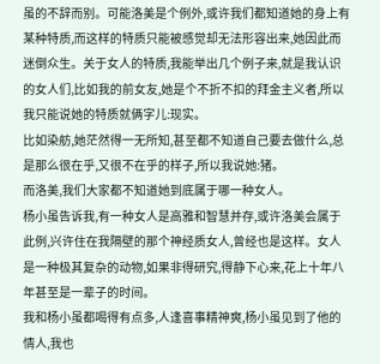虽的不辞而别。可能洛美是个例外,或许我们都知道她的身上有某种特质,而这样的特质只能被感觉却无法形容出来,她因此而迷倒众生。关于女人的特质,我能举出几个例子来,就是我认识的女人们,比如我的前女友,她是个不折不扣的拜金主义者,所以我只能说她的特质就俩字儿:现实。
比如染舫,她茫然得一无所知,甚至都不知道自己要去做什么,总是那么很在乎,又很不在乎的样子,所以我说她:猪。
而洛美,我们大家都不知道她到底属于哪一种女人。
杨小虽告诉我,有一种女人是高雅和智慧并存,或许洛美会属于此例,兴许住在我隔壁的那个神经质女人,曾经也是这样。女人是一种极其复杂的动物,如果非得研究,得静下心来,花上十年八年甚至是一辈子的时间。
我和杨小虽都喝得有点多,人逢喜事精神爽,杨小虽见到了他的情人,我也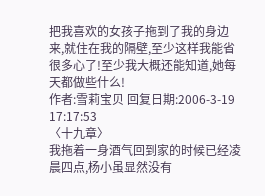把我喜欢的女孩子拖到了我的身边来,就住在我的隔壁,至少这样我能省很多心了!至少我大概还能知道,她每天都做些什么!
作者:雪莉宝贝 回复日期:2006-3-19 17:17:53
〈十九章〉
我拖着一身酒气回到家的时候已经凌晨四点,杨小虽显然没有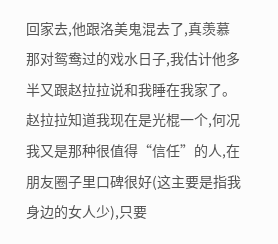回家去,他跟洛美鬼混去了,真羡慕那对鸳鸯过的戏水日子,我估计他多半又跟赵拉拉说和我睡在我家了。赵拉拉知道我现在是光棍一个,何况我又是那种很值得“信任”的人,在朋友圈子里口碑很好(这主要是指我身边的女人少),只要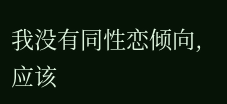我没有同性恋倾向,应该